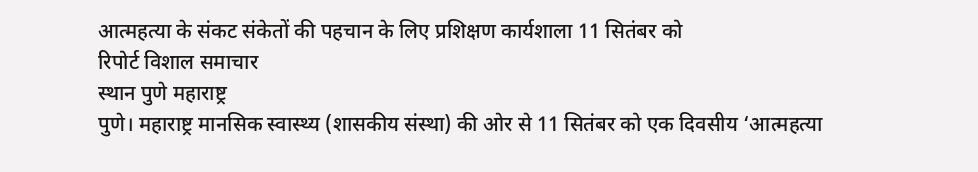आत्महत्या के संकट संकेतों की पहचान के लिए प्रशिक्षण कार्यशाला 11 सितंबर को
रिपोर्ट विशाल समाचार
स्थान पुणे महाराष्ट्र
पुणे। महाराष्ट्र मानसिक स्वास्थ्य (शासकीय संस्था) की ओर से 11 सितंबर को एक दिवसीय ‘आत्महत्या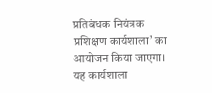प्रतिबंधक नियंत्रक प्रशिक्षण कार्यशाला’ का आयोजन किया जाएगा। यह कार्यशाला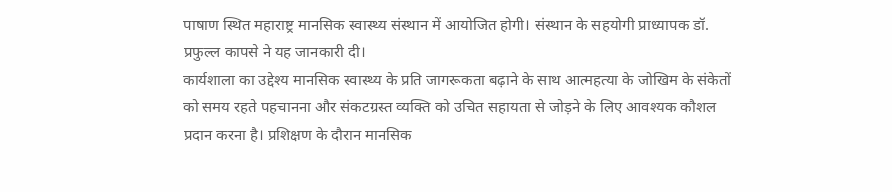पाषाण स्थित महाराष्ट्र मानसिक स्वास्थ्य संस्थान में आयोजित होगी। संस्थान के सहयोगी प्राध्यापक डॉ. प्रफुल्ल कापसे ने यह जानकारी दी।
कार्यशाला का उद्देश्य मानसिक स्वास्थ्य के प्रति जागरूकता बढ़ाने के साथ आत्महत्या के जोखिम के संकेतों को समय रहते पहचानना और संकटग्रस्त व्यक्ति को उचित सहायता से जोड़ने के लिए आवश्यक कौशल प्रदान करना है। प्रशिक्षण के दौरान मानसिक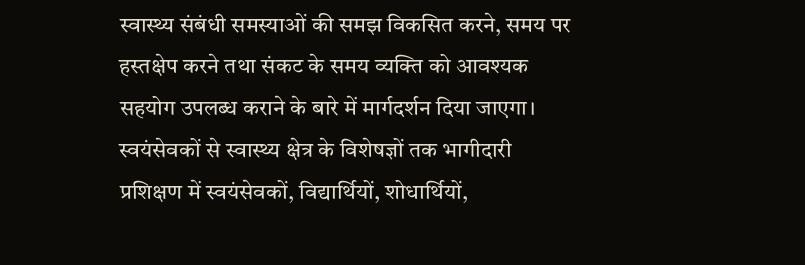स्वास्थ्य संबंधी समस्याओं की समझ विकसित करने, समय पर हस्तक्षेप करने तथा संकट के समय व्यक्ति को आवश्यक सहयोग उपलब्ध कराने के बारे में मार्गदर्शन दिया जाएगा।
स्वयंसेवकों से स्वास्थ्य क्षेत्र के विशेषज्ञों तक भागीदारी
प्रशिक्षण में स्वयंसेवकों, विद्यार्थियों, शोधार्थियों,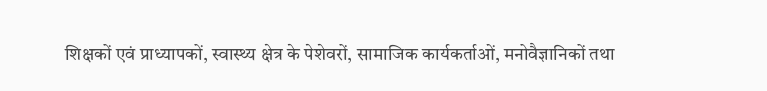शिक्षकों एवं प्राध्यापकों, स्वास्थ्य क्षेत्र के पेशेवरों, सामाजिक कार्यकर्ताओं, मनोवैज्ञानिकों तथा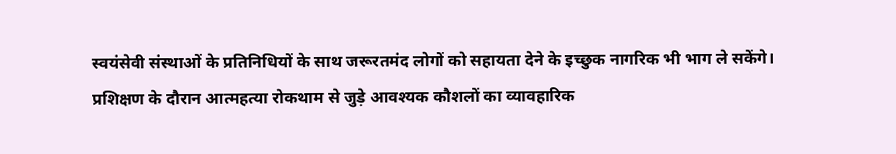स्वयंसेवी संस्थाओं के प्रतिनिधियों के साथ जरूरतमंद लोगों को सहायता देने के इच्छुक नागरिक भी भाग ले सकेंगे।
प्रशिक्षण के दौरान आत्महत्या रोकथाम से जुड़े आवश्यक कौशलों का व्यावहारिक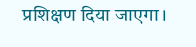प्रशिक्षण दिया जाएगा।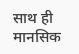साथ ही मानसिक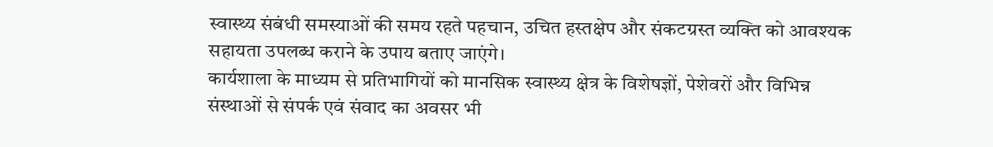स्वास्थ्य संबंधी समस्याओं की समय रहते पहचान, उचित हस्तक्षेप और संकटग्रस्त व्यक्ति को आवश्यक सहायता उपलब्ध कराने के उपाय बताए जाएंगे।
कार्यशाला के माध्यम से प्रतिभागियों को मानसिक स्वास्थ्य क्षेत्र के विशेषज्ञों, पेशेवरों और विभिन्न संस्थाओं से संपर्क एवं संवाद का अवसर भी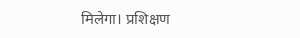मिलेगा। प्रशिक्षण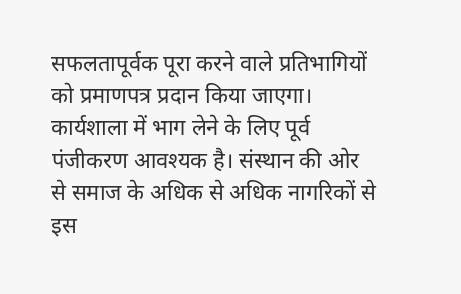सफलतापूर्वक पूरा करने वाले प्रतिभागियों को प्रमाणपत्र प्रदान किया जाएगा।
कार्यशाला में भाग लेने के लिए पूर्व पंजीकरण आवश्यक है। संस्थान की ओर से समाज के अधिक से अधिक नागरिकों से इस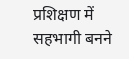प्रशिक्षण में सहभागी बनने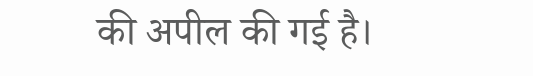की अपील की गई है।